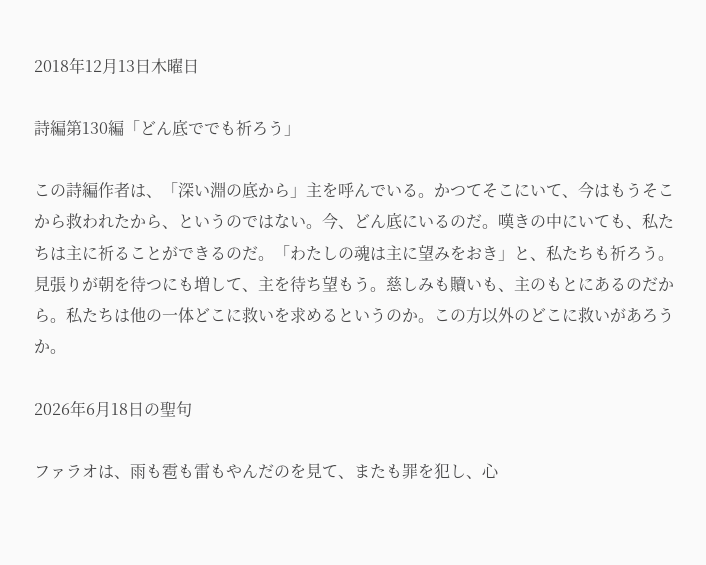2018年12月13日木曜日

詩編第130編「どん底ででも祈ろう」

この詩編作者は、「深い淵の底から」主を呼んでいる。かつてそこにいて、今はもうそこから救われたから、というのではない。今、どん底にいるのだ。嘆きの中にいても、私たちは主に祈ることができるのだ。「わたしの魂は主に望みをおき」と、私たちも祈ろう。見張りが朝を待つにも増して、主を待ち望もう。慈しみも贖いも、主のもとにあるのだから。私たちは他の一体どこに救いを求めるというのか。この方以外のどこに救いがあろうか。

2026年6月18日の聖句

ファラオは、雨も雹も雷もやんだのを見て、またも罪を犯し、心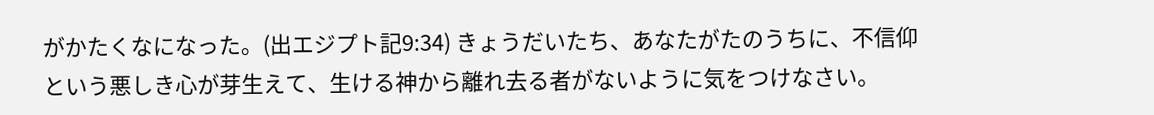がかたくなになった。(出エジプト記9:34) きょうだいたち、あなたがたのうちに、不信仰という悪しき心が芽生えて、生ける神から離れ去る者がないように気をつけなさい。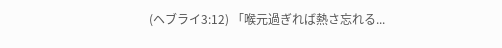(ヘブライ3:12) 「喉元過ぎれば熱さ忘れる...